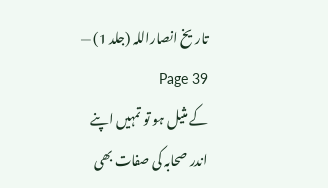تاریخ انصاراللہ (جلد 1) — Page 39
کے مثیل ہو تو تمہیں اپنے اندر صحابہ کی صفات بھی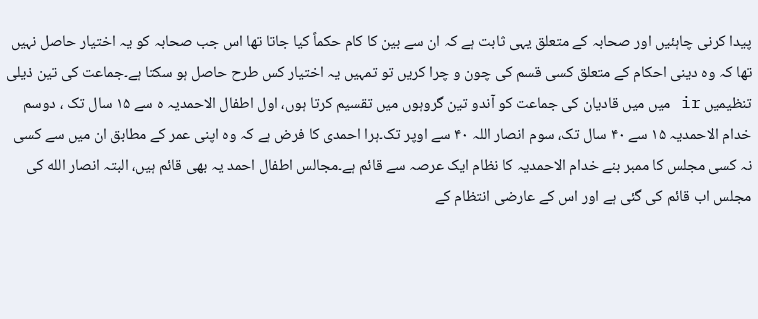پیدا کرنی چاہئیں اور صحابہ کے متعلق یہی ثابت ہے کہ ان سے بین کا کام حکماً کیا جاتا تھا اس جب صحابہ کو یہ اختیار حاصل نہیں تھا کہ وہ دینی احکام کے متعلق کسی قسم کی چون و چرا کریں تو تمہیں یہ اختیار کس طرح حاصل ہو سکتا ہے۔جماعت کی تین ذیلی تنظیمیں ir میں میں قادیان کی جماعت کو آندو تین گروہوں میں تقسیم کرتا ہوں، اول اطفال الاحمدیہ ہ سے ۱۵ سال تک ، دوسم خدام الاحمدیہ ۱۵ سے ۴۰ سال تک، سوم انصار اللہ ۴۰ سے اوپر تک۔ہرا احمدی کا فرض ہے کہ وہ اپنی عمر کے مطابق ان میں سے کسی نہ کسی مجلس کا ممبر بنے خدام الاحمدیہ کا نظام ایک عرصہ سے قائم ہے۔مجالس اطفال احمد یہ بھی قائم ہیں، البتہ انصار الله کی مجلس اب قائم کی گئی ہے اور اس کے عارضی انتظام کے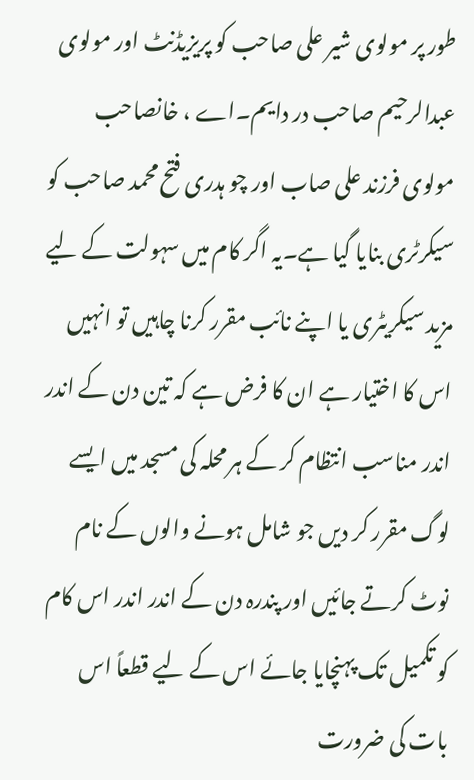طور پر مولوی شیر علی صاحب کو پریزیڈنٹ اور مولوی عبدالرحیم صاحب در دایم۔اے ، خانصاحب مولوی فرزند علی صاب اور چو ہدری فتح محمد صاحب کو سیکرٹری بنایا گیا ہے۔یہ اگر کام میں سہولت کے لیے مزید سیکریٹری یا اپنے نائب مقرر کرنا چاہیں تو انہیں اس کا اختیار ہے ان کا فرض ہے کہ تین دن کے اندر اندر مناسب انتظام کر کے ہر محلہ کی مسجد میں ایسے لوگ مقرر کر دیں جو شامل ہونے والوں کے نام نوٹ کرتے جائیں اور پندرہ دن کے اندر اندر اس کام کو تکمیل تک پہنچایا جائے اس کے لیے قطعاً اس بات کی ضرورت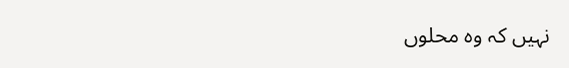نہیں کہ وہ محلوں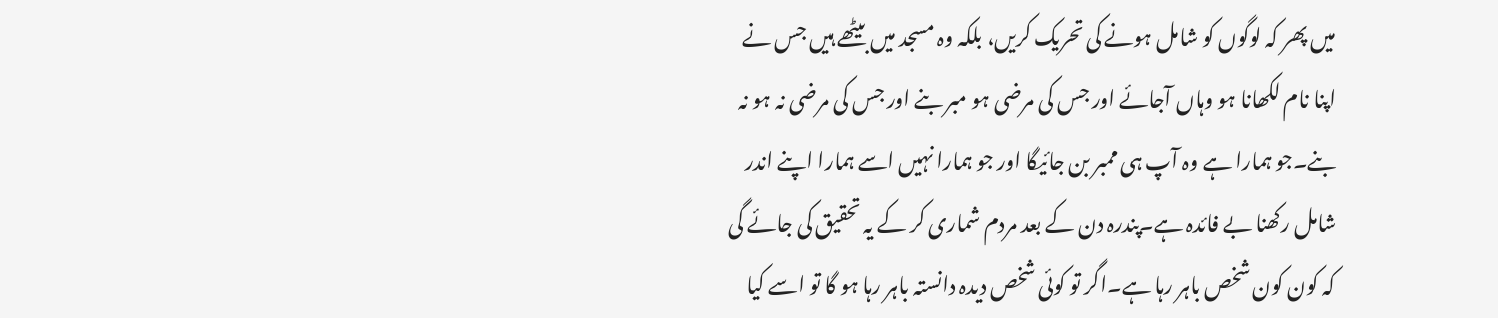میں پھر کہ لوگوں کو شامل ہونے کی تحریک کریں، بلکہ وہ مسجد میں بیٹھے ہیں جس نے اپنا نام لکھانا ہو وہاں آجائے اور جس کی مرضی ہو مبر بنے اور جس کی مرضی نہ ہو نہ بنے۔جو ہمارا ہے وہ آپ ہی ممبر بن جائیگا اور جو ہمارا نہیں اسے ہمارا اپنے اندر شامل رکھنا بے فائدہ ہے۔پندرہ دن کے بعد مردم شماری کر کے یہ تحقیق کی جائے گی کہ کون کون شخص باہر رہا ہے۔اگر تو کوئی شخص دیدہ دانستہ باہر رہا ہو گا تو اسے کیا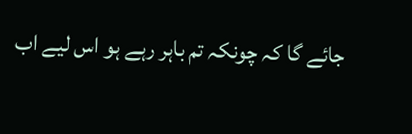جائے گا کہ چونکہ تم باہر رہے ہو اس لیے اب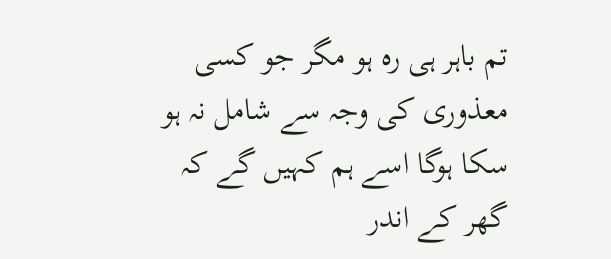تم باہر ہی رہ ہو مگر جو کسی معذوری کی وجہ سے شامل نہ ہو سکا ہوگا اسے ہم کہیں گے کہ گھر کے اندر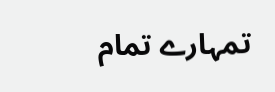تمہارے تمام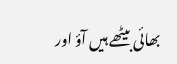بھائی بیٹھے ہیں آؤ اور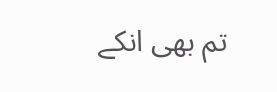تم بھی انکے